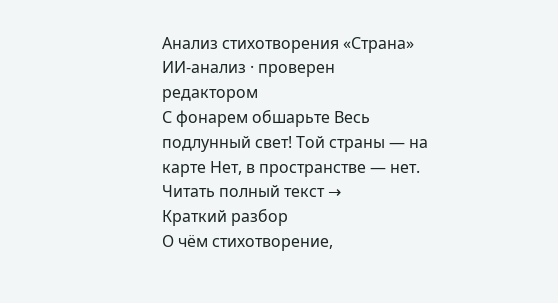Анализ стихотворения «Страна»
ИИ-анализ · проверен редактором
С фонарем обшарьте Весь подлунный свет! Той страны — на карте Нет, в пространстве — нет.
Читать полный текст →
Краткий разбор
О чём стихотворение,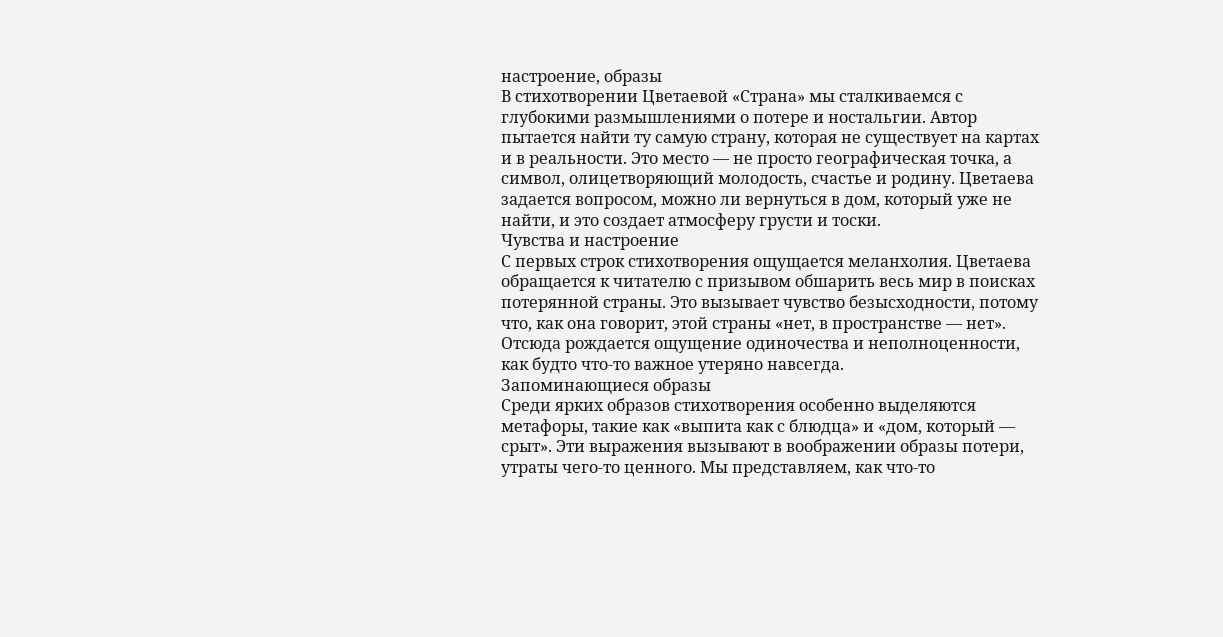настроение, образы
В стихотворении Цветаевой «Страна» мы сталкиваемся с глубокими размышлениями о потере и ностальгии. Автор пытается найти ту самую страну, которая не существует на картах и в реальности. Это место — не просто географическая точка, а символ, олицетворяющий молодость, счастье и родину. Цветаева задается вопросом, можно ли вернуться в дом, который уже не найти, и это создает атмосферу грусти и тоски.
Чувства и настроение
С первых строк стихотворения ощущается меланхолия. Цветаева обращается к читателю с призывом обшарить весь мир в поисках потерянной страны. Это вызывает чувство безысходности, потому что, как она говорит, этой страны «нет, в пространстве — нет». Отсюда рождается ощущение одиночества и неполноценности, как будто что-то важное утеряно навсегда.
Запоминающиеся образы
Среди ярких образов стихотворения особенно выделяются метафоры, такие как «выпита как с блюдца» и «дом, который — срыт». Эти выражения вызывают в воображении образы потери, утраты чего-то ценного. Мы представляем, как что-то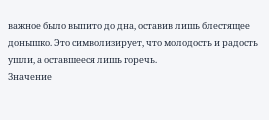важное было выпито до дна, оставив лишь блестящее донышко. Это символизирует, что молодость и радость ушли, а оставшееся лишь горечь.
Значение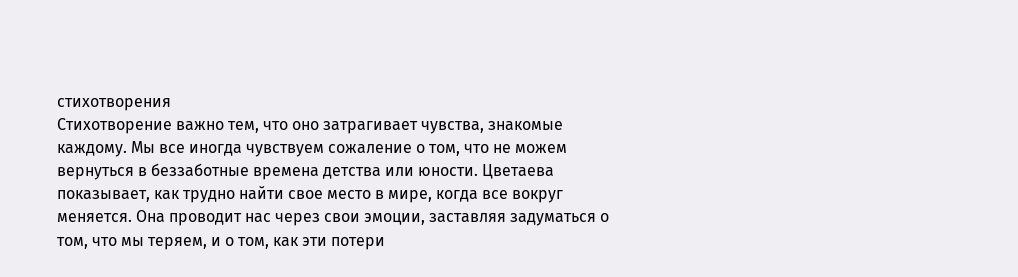стихотворения
Стихотворение важно тем, что оно затрагивает чувства, знакомые каждому. Мы все иногда чувствуем сожаление о том, что не можем вернуться в беззаботные времена детства или юности. Цветаева показывает, как трудно найти свое место в мире, когда все вокруг меняется. Она проводит нас через свои эмоции, заставляя задуматься о том, что мы теряем, и о том, как эти потери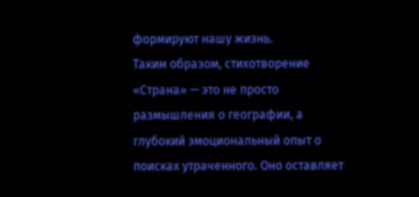формируют нашу жизнь.
Таким образом, стихотворение «Страна» — это не просто размышления о географии, а глубокий эмоциональный опыт о поисках утраченного. Оно оставляет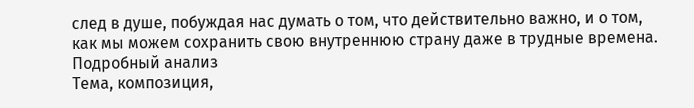след в душе, побуждая нас думать о том, что действительно важно, и о том, как мы можем сохранить свою внутреннюю страну даже в трудные времена.
Подробный анализ
Тема, композиция,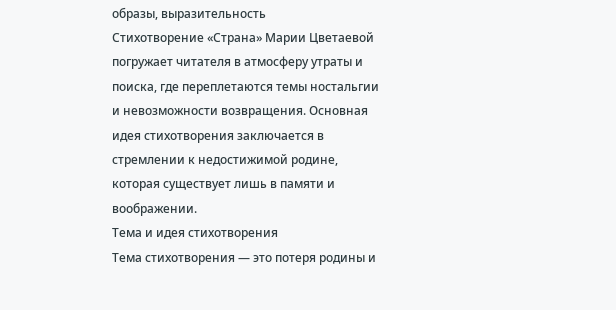образы, выразительность
Стихотворение «Страна» Марии Цветаевой погружает читателя в атмосферу утраты и поиска, где переплетаются темы ностальгии и невозможности возвращения. Основная идея стихотворения заключается в стремлении к недостижимой родине, которая существует лишь в памяти и воображении.
Тема и идея стихотворения
Тема стихотворения — это потеря родины и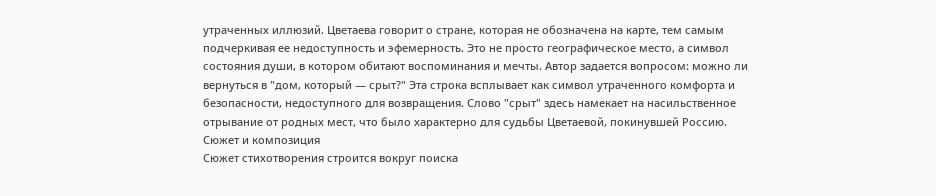утраченных иллюзий. Цветаева говорит о стране, которая не обозначена на карте, тем самым подчеркивая ее недоступность и эфемерность. Это не просто географическое место, а символ состояния души, в котором обитают воспоминания и мечты. Автор задается вопросом: можно ли вернуться в "дом, который — срыт?" Эта строка всплывает как символ утраченного комфорта и безопасности, недоступного для возвращения. Слово "срыт" здесь намекает на насильственное отрывание от родных мест, что было характерно для судьбы Цветаевой, покинувшей Россию.
Сюжет и композиция
Сюжет стихотворения строится вокруг поиска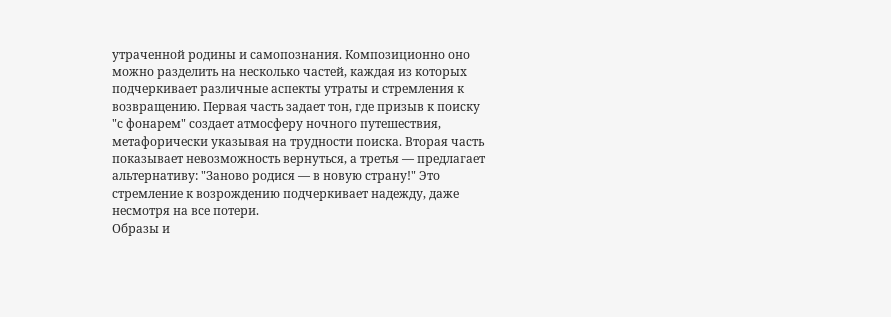утраченной родины и самопознания. Композиционно оно можно разделить на несколько частей, каждая из которых подчеркивает различные аспекты утраты и стремления к возвращению. Первая часть задает тон, где призыв к поиску "с фонарем" создает атмосферу ночного путешествия, метафорически указывая на трудности поиска. Вторая часть показывает невозможность вернуться, а третья — предлагает альтернативу: "Заново родися — в новую страну!" Это стремление к возрождению подчеркивает надежду, даже несмотря на все потери.
Образы и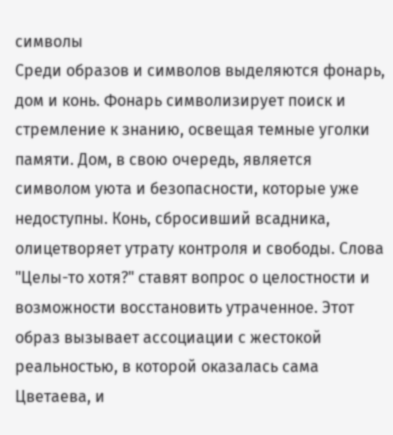символы
Среди образов и символов выделяются фонарь, дом и конь. Фонарь символизирует поиск и стремление к знанию, освещая темные уголки памяти. Дом, в свою очередь, является символом уюта и безопасности, которые уже недоступны. Конь, сбросивший всадника, олицетворяет утрату контроля и свободы. Слова "Целы-то хотя?" ставят вопрос о целостности и возможности восстановить утраченное. Этот образ вызывает ассоциации с жестокой реальностью, в которой оказалась сама Цветаева, и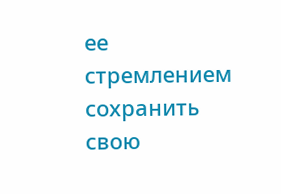ее стремлением сохранить свою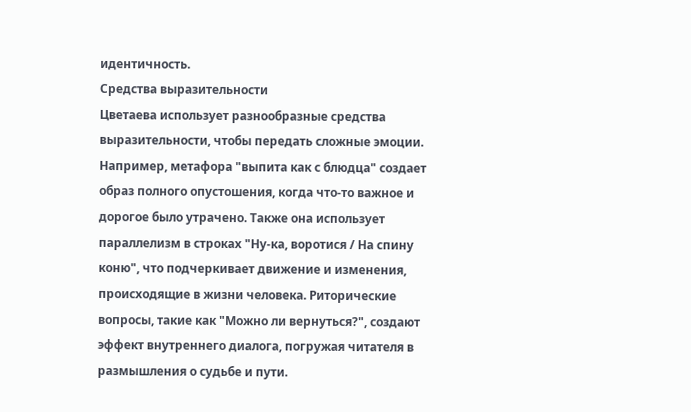идентичность.
Средства выразительности
Цветаева использует разнообразные средства выразительности, чтобы передать сложные эмоции. Например, метафора "выпита как с блюдца" создает образ полного опустошения, когда что-то важное и дорогое было утрачено. Также она использует параллелизм в строках "Ну-ка, воротися / На спину коню", что подчеркивает движение и изменения, происходящие в жизни человека. Риторические вопросы, такие как "Можно ли вернуться?", создают эффект внутреннего диалога, погружая читателя в размышления о судьбе и пути.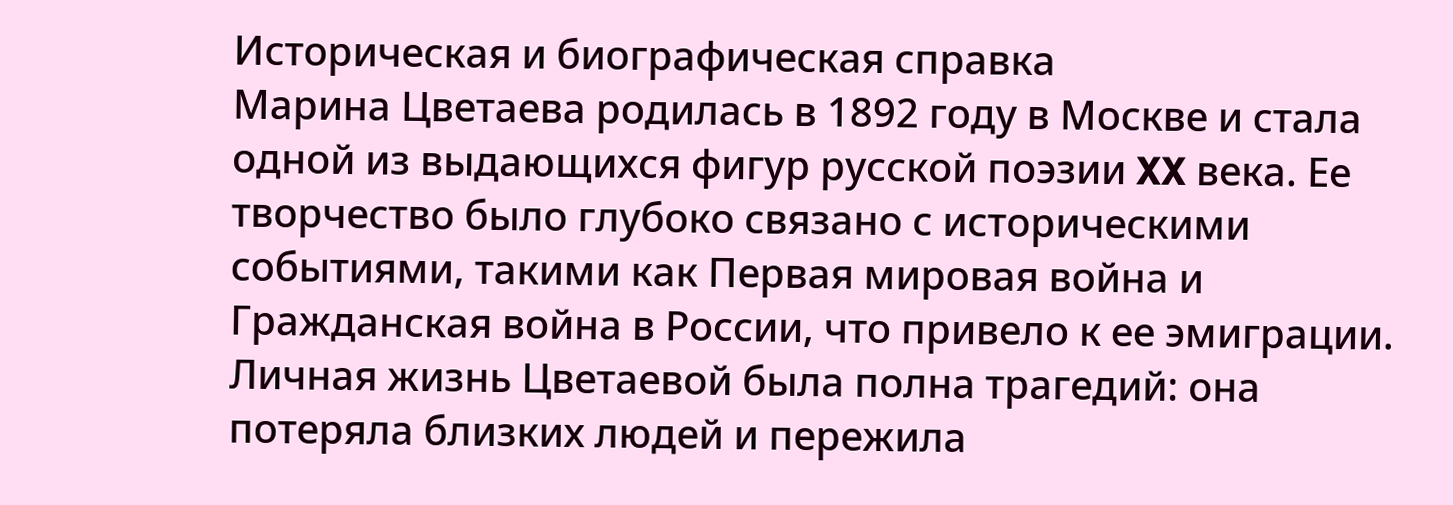Историческая и биографическая справка
Марина Цветаева родилась в 1892 году в Москве и стала одной из выдающихся фигур русской поэзии XX века. Ее творчество было глубоко связано с историческими событиями, такими как Первая мировая война и Гражданская война в России, что привело к ее эмиграции. Личная жизнь Цветаевой была полна трагедий: она потеряла близких людей и пережила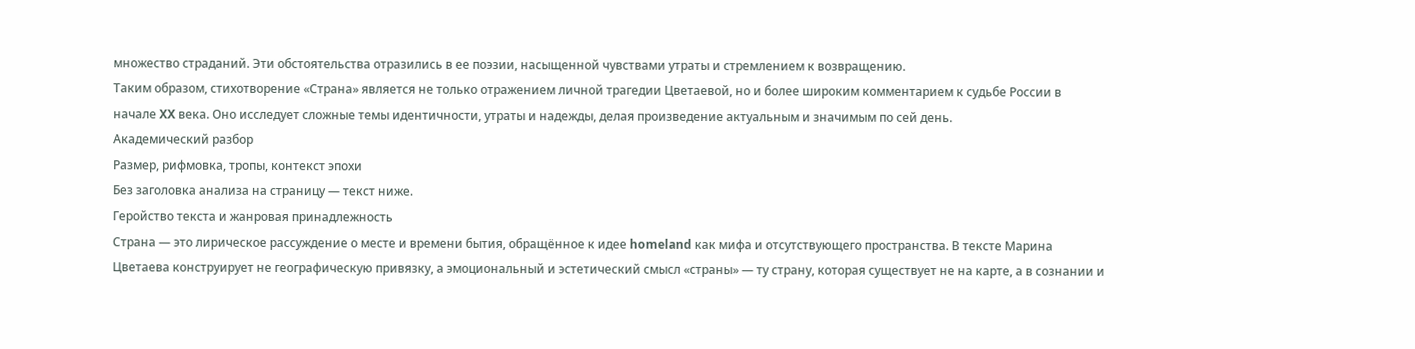множество страданий. Эти обстоятельства отразились в ее поэзии, насыщенной чувствами утраты и стремлением к возвращению.
Таким образом, стихотворение «Страна» является не только отражением личной трагедии Цветаевой, но и более широким комментарием к судьбе России в начале XX века. Оно исследует сложные темы идентичности, утраты и надежды, делая произведение актуальным и значимым по сей день.
Академический разбор
Размер, рифмовка, тропы, контекст эпохи
Без заголовка анализа на страницу — текст ниже.
Геройство текста и жанровая принадлежность
Страна — это лирическое рассуждение о месте и времени бытия, обращённое к идее homeland как мифа и отсутствующего пространства. В тексте Марина Цветаева конструирует не географическую привязку, а эмоциональный и эстетический смысл «страны» — ту страну, которая существует не на карте, а в сознании и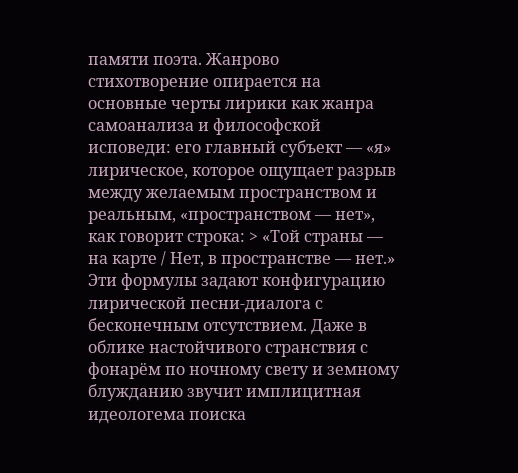памяти поэта. Жанрово стихотворение опирается на основные черты лирики как жанра самоанализа и философской исповеди: его главный субъект — «я» лирическое, которое ощущает разрыв между желаемым пространством и реальным, «пространством — нет», как говорит строка: > «Той страны — на карте / Нет, в пространстве — нет.» Эти формулы задают конфигурацию лирической песни-диалога с бесконечным отсутствием. Даже в облике настойчивого странствия с фонарём по ночному свету и земному блужданию звучит имплицитная идеологема поиска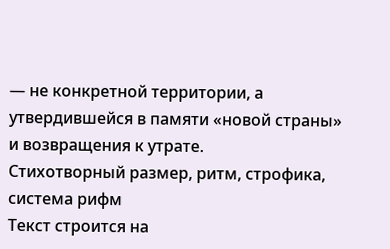— не конкретной территории, а утвердившейся в памяти «новой страны» и возвращения к утрате.
Стихотворный размер, ритм, строфика, система рифм
Текст строится на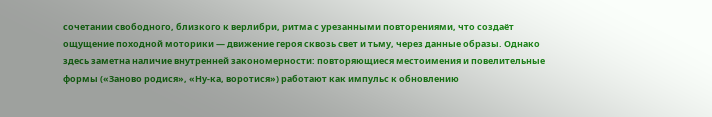сочетании свободного, близкого к верлибри, ритма с урезанными повторениями, что создаёт ощущение походной моторики — движение героя сквозь свет и тьму, через данные образы. Однако здесь заметна наличие внутренней закономерности: повторяющиеся местоимения и повелительные формы («Заново родися», «Ну-ка, воротися») работают как импульс к обновлению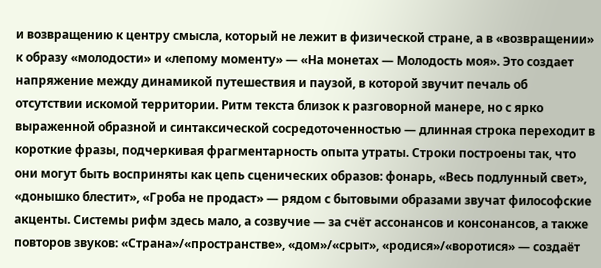и возвращению к центру смысла, который не лежит в физической стране, а в «возвращении» к образу «молодости» и «лепому моменту» — «На монетах — Молодость моя». Это создает напряжение между динамикой путешествия и паузой, в которой звучит печаль об отсутствии искомой территории. Ритм текста близок к разговорной манере, но с ярко выраженной образной и синтаксической сосредоточенностью — длинная строка переходит в короткие фразы, подчеркивая фрагментарность опыта утраты. Строки построены так, что они могут быть восприняты как цепь сценических образов: фонарь, «Весь подлунный свет», «донышко блестит», «Гроба не продаст» — рядом с бытовыми образами звучат философские акценты. Системы рифм здесь мало, а созвучие — за счёт ассонансов и консонансов, а также повторов звуков: «Страна»/«пространстве», «дом»/«срыт», «родися»/«воротися» — создаёт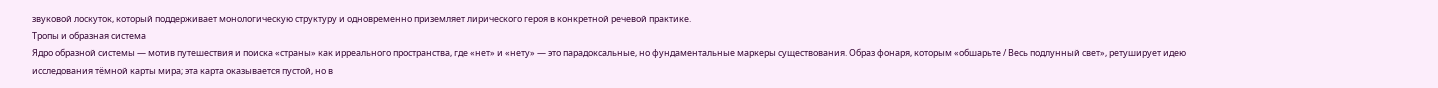звуковой лоскуток, который поддерживает монологическую структуру и одновременно приземляет лирического героя в конкретной речевой практике.
Тропы и образная система
Ядро образной системы — мотив путешествия и поиска «страны» как ирреального пространства, где «нет» и «нету» — это парадоксальные, но фундаментальные маркеры существования. Образ фонаря, которым «обшарьте / Весь подлунный свет», ретуширует идею исследования тёмной карты мира; эта карта оказывается пустой, но в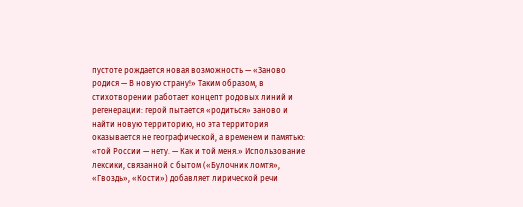пустоте рождается новая возможность — «Заново родися — В новую страну!» Таким образом, в стихотворении работает концепт родовых линий и регенерации: герой пытается «родиться» заново и найти новую территорию, но эта территория оказывается не географической, а временем и памятью: «той России — нету. — Как и той меня.» Использование лексики, связанной с бытом («Булочник ломтя», «Гвоздь», «Кости») добавляет лирической речи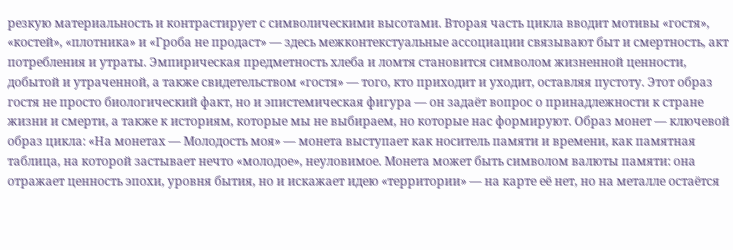резкую материальность и контрастирует с символическими высотами. Вторая часть цикла вводит мотивы «гостя», «костей», «плотника» и «Гроба не продаст» — здесь межконтекстуальные ассоциации связывают быт и смертность, акт потребления и утраты. Эмпирическая предметность хлеба и ломтя становится символом жизненной ценности, добытой и утраченной, а также свидетельством «гостя» — того, кто приходит и уходит, оставляя пустоту. Этот образ гостя не просто биологический факт, но и эпистемическая фигура — он задаёт вопрос о принадлежности к стране жизни и смерти, а также к историям, которые мы не выбираем, но которые нас формируют. Образ монет — ключевой образ цикла: «На монетах — Молодость моя» — монета выступает как носитель памяти и времени, как памятная таблица, на которой застывает нечто «молодое», неуловимое. Монета может быть символом валюты памяти: она отражает ценность эпохи, уровня бытия, но и искажает идею «территории» — на карте её нет, но на металле остаётся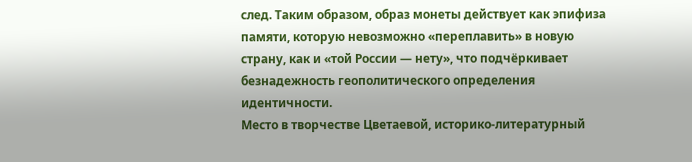след. Таким образом, образ монеты действует как эпифиза памяти, которую невозможно «переплавить» в новую страну, как и «той России — нету», что подчёркивает безнадежность геополитического определения идентичности.
Место в творчестве Цветаевой, историко-литературный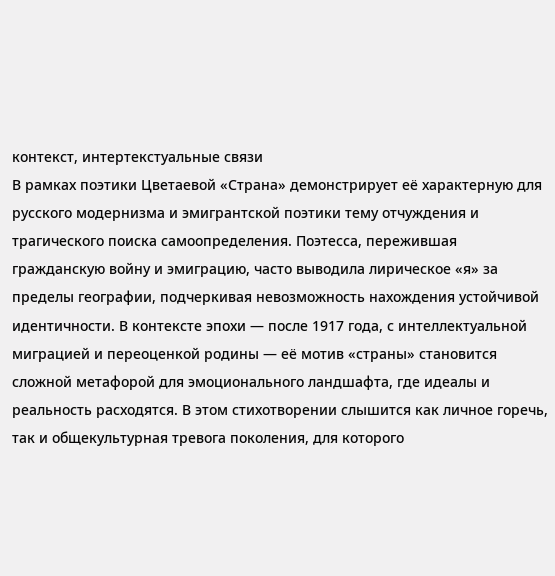контекст, интертекстуальные связи
В рамках поэтики Цветаевой «Страна» демонстрирует её характерную для русского модернизма и эмигрантской поэтики тему отчуждения и трагического поиска самоопределения. Поэтесса, пережившая гражданскую войну и эмиграцию, часто выводила лирическое «я» за пределы географии, подчеркивая невозможность нахождения устойчивой идентичности. В контексте эпохи — после 1917 года, с интеллектуальной миграцией и переоценкой родины — её мотив «страны» становится сложной метафорой для эмоционального ландшафта, где идеалы и реальность расходятся. В этом стихотворении слышится как личное горечь, так и общекультурная тревога поколения, для которого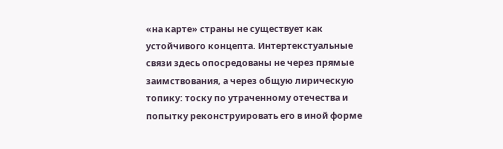«на карте» страны не существует как устойчивого концепта. Интертекстуальные связи здесь опосредованы не через прямые заимствования, а через общую лирическую топику: тоску по утраченному отечества и попытку реконструировать его в иной форме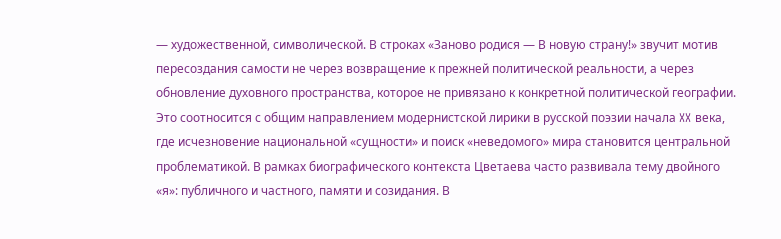— художественной, символической. В строках «Заново родися — В новую страну!» звучит мотив пересоздания самости не через возвращение к прежней политической реальности, а через обновление духовного пространства, которое не привязано к конкретной политической географии. Это соотносится с общим направлением модернистской лирики в русской поэзии начала XX века, где исчезновение национальной «сущности» и поиск «неведомого» мира становится центральной проблематикой. В рамках биографического контекста Цветаева часто развивала тему двойного «я»: публичного и частного, памяти и созидания. В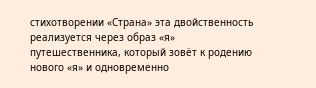стихотворении «Страна» эта двойственность реализуется через образ «я» путешественника, который зовёт к родению нового «я» и одновременно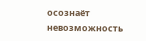осознаёт невозможность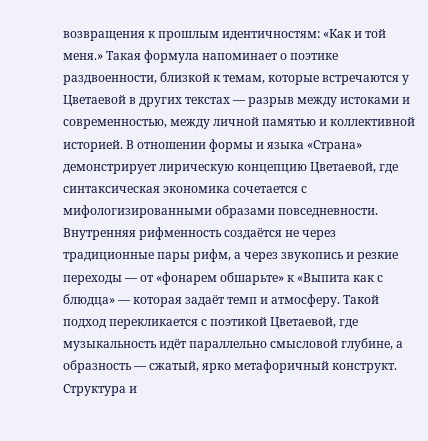возвращения к прошлым идентичностям: «Как и той меня.» Такая формула напоминает о поэтике раздвоенности, близкой к темам, которые встречаются у Цветаевой в других текстах — разрыв между истоками и современностью, между личной памятью и коллективной историей. В отношении формы и языка «Страна» демонстрирует лирическую концепцию Цветаевой, где синтаксическая экономика сочетается с мифологизированными образами повседневности. Внутренняя рифменность создаётся не через традиционные пары рифм, а через звукопись и резкие переходы — от «фонарем обшарьте» к «Выпита как с блюдца» — которая задаёт темп и атмосферу. Такой подход перекликается с поэтикой Цветаевой, где музыкальность идёт параллельно смысловой глубине, а образность — сжатый, ярко метафоричный конструкт.
Структура и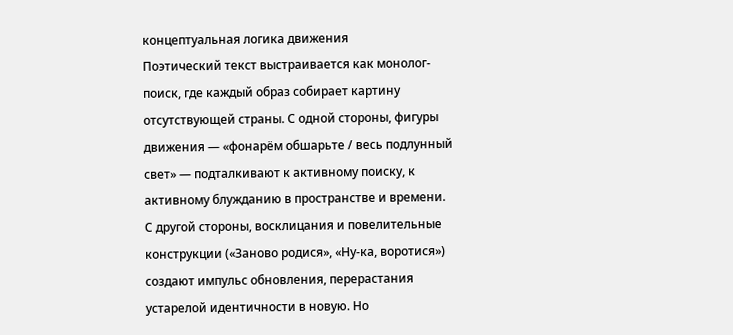концептуальная логика движения
Поэтический текст выстраивается как монолог-поиск, где каждый образ собирает картину отсутствующей страны. С одной стороны, фигуры движения — «фонарём обшарьте / весь подлунный свет» — подталкивают к активному поиску, к активному блужданию в пространстве и времени. С другой стороны, восклицания и повелительные конструкции («Заново родися», «Ну-ка, воротися») создают импульс обновления, перерастания устарелой идентичности в новую. Но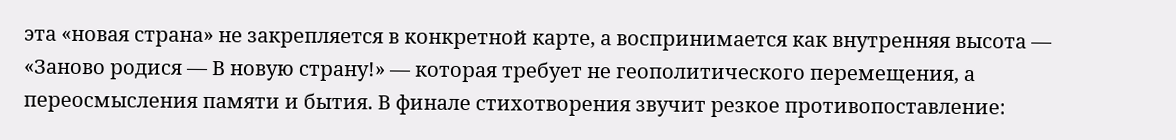эта «новая страна» не закрепляется в конкретной карте, а воспринимается как внутренняя высота — «Заново родися — В новую страну!» — которая требует не геополитического перемещения, а переосмысления памяти и бытия. В финале стихотворения звучит резкое противопоставление: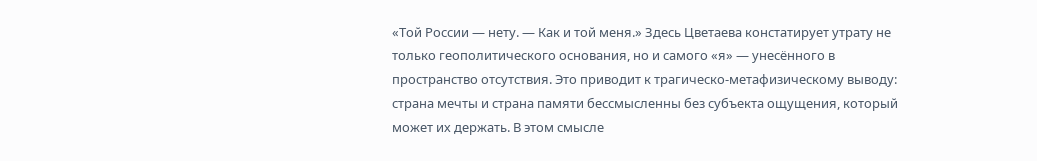«Той России — нету. — Как и той меня.» Здесь Цветаева констатирует утрату не только геополитического основания, но и самого «я» — унесённого в пространство отсутствия. Это приводит к трагическо-метафизическому выводу: страна мечты и страна памяти бессмысленны без субъекта ощущения, который может их держать. В этом смысле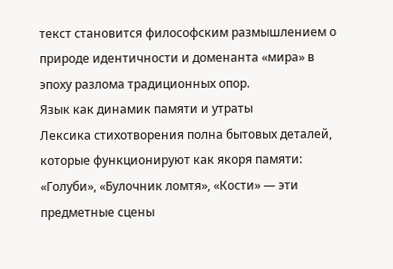текст становится философским размышлением о природе идентичности и доменанта «мира» в эпоху разлома традиционных опор.
Язык как динамик памяти и утраты
Лексика стихотворения полна бытовых деталей, которые функционируют как якоря памяти: «Голуби», «Булочник ломтя», «Кости» — эти предметные сцены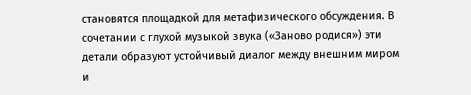становятся площадкой для метафизического обсуждения. В сочетании с глухой музыкой звука («Заново родися») эти детали образуют устойчивый диалог между внешним миром и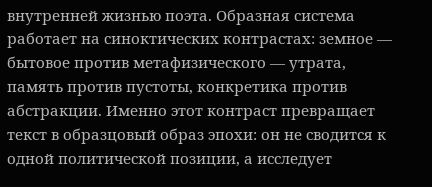внутренней жизнью поэта. Образная система работает на синоктических контрастах: земное — бытовое против метафизического — утрата, память против пустоты, конкретика против абстракции. Именно этот контраст превращает текст в образцовый образ эпохи: он не сводится к одной политической позиции, а исследует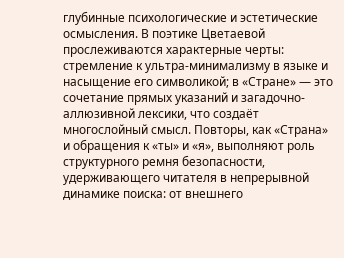глубинные психологические и эстетические осмысления. В поэтике Цветаевой прослеживаются характерные черты: стремление к ультра-минимализму в языке и насыщение его символикой; в «Стране» — это сочетание прямых указаний и загадочно-аллюзивной лексики, что создаёт многослойный смысл. Повторы, как «Страна» и обращения к «ты» и «я», выполняют роль структурного ремня безопасности, удерживающего читателя в непрерывной динамике поиска: от внешнего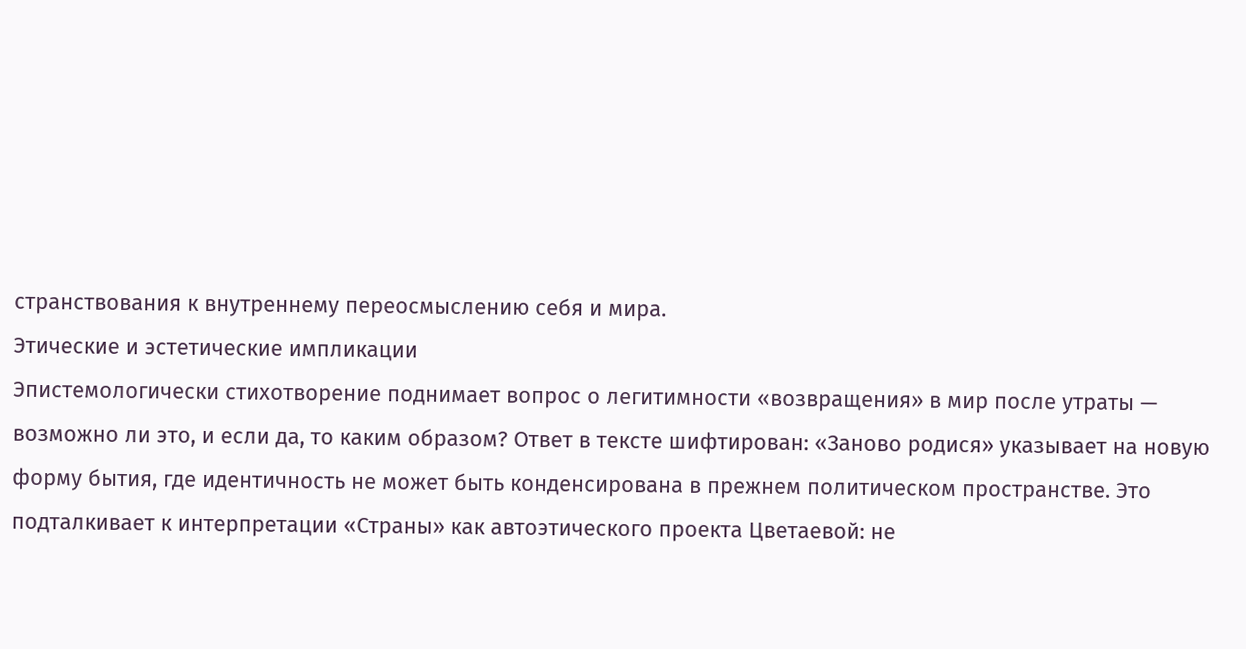странствования к внутреннему переосмыслению себя и мира.
Этические и эстетические импликации
Эпистемологически стихотворение поднимает вопрос о легитимности «возвращения» в мир после утраты — возможно ли это, и если да, то каким образом? Ответ в тексте шифтирован: «Заново родися» указывает на новую форму бытия, где идентичность не может быть конденсирована в прежнем политическом пространстве. Это подталкивает к интерпретации «Страны» как автоэтического проекта Цветаевой: не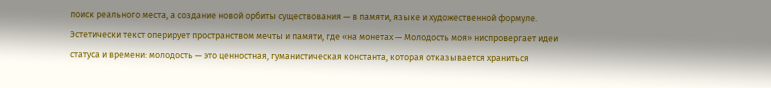поиск реального места, а создание новой орбиты существования — в памяти, языке и художественной формуле. Эстетически текст оперирует пространством мечты и памяти, где «на монетах — Молодость моя» ниспровергает идеи статуса и времени: молодость — это ценностная, гуманистическая константа, которая отказывается храниться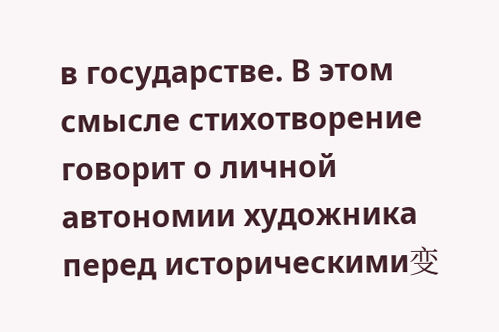в государстве. В этом смысле стихотворение говорит о личной автономии художника перед историческими变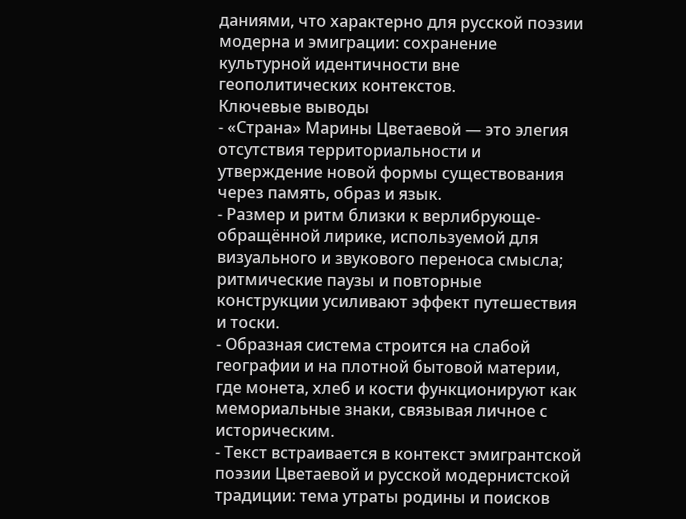даниями, что характерно для русской поэзии модерна и эмиграции: сохранение культурной идентичности вне геополитических контекстов.
Ключевые выводы
- «Страна» Марины Цветаевой — это элегия отсутствия территориальности и утверждение новой формы существования через память, образ и язык.
- Размер и ритм близки к верлибрующе-обращённой лирике, используемой для визуального и звукового переноса смысла; ритмические паузы и повторные конструкции усиливают эффект путешествия и тоски.
- Образная система строится на слабой географии и на плотной бытовой материи, где монета, хлеб и кости функционируют как мемориальные знаки, связывая личное с историческим.
- Текст встраивается в контекст эмигрантской поэзии Цветаевой и русской модернистской традиции: тема утраты родины и поисков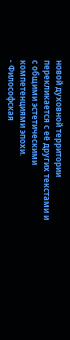новой духовной территории перекликается с её других текстами и с общими эстетическими компетенциями эпохи.
- Философская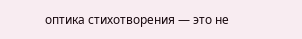оптика стихотворения — это не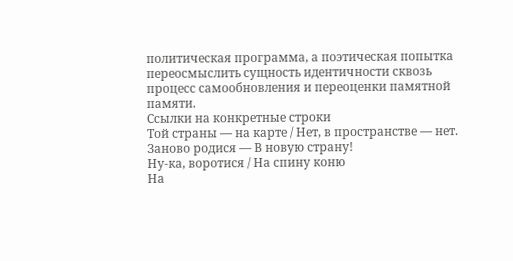политическая программа, а поэтическая попытка переосмыслить сущность идентичности сквозь процесс самообновления и переоценки памятной памяти.
Ссылки на конкретные строки
Той страны — на карте / Нет, в пространстве — нет.
Заново родися — В новую страну!
Ну-ка, воротися / На спину коню
На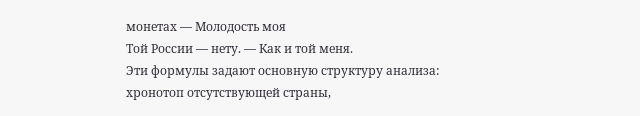монетах — Молодость моя
Той России — нету. — Как и той меня.
Эти формулы задают основную структуру анализа: хронотоп отсутствующей страны,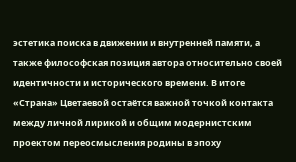эстетика поиска в движении и внутренней памяти, а также философская позиция автора относительно своей идентичности и исторического времени. В итоге «Страна» Цветаевой остаётся важной точкой контакта между личной лирикой и общим модернистским проектом переосмысления родины в эпоху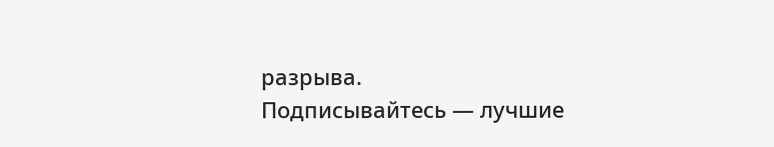разрыва.
Подписывайтесь — лучшие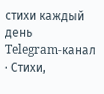стихи каждый день
Telegram-канал · Стихи,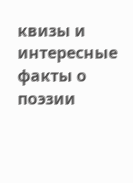квизы и интересные факты о поэзии